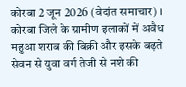कोरबा 2 जून 2026 (वेदांत समाचार) । कोरबा जिले के ग्रामीण इलाकों में अवैध महुआ शराब की बिक्री और इसके बढ़ते सेवन से युवा वर्ग तेजी से नशे की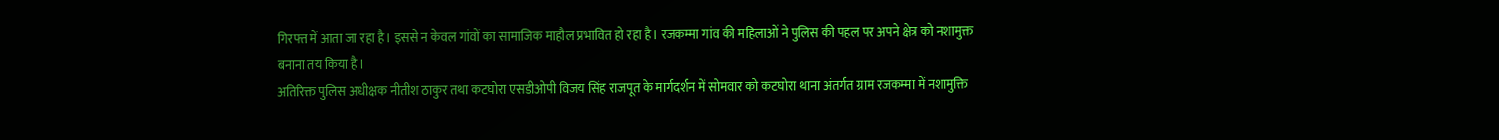गिरफ्त में आता जा रहा है। इससे न केवल गांवों का सामाजिक माहौल प्रभावित हो रहा है। रजकम्मा गांव की महिलाओं ने पुलिस की पहल पर अपने क्षेत्र को नशामुक्त बनाना तय किया है।
अतिरिक्त पुलिस अधीक्षक नीतीश ठाकुर तथा कटघोरा एसडीओपी विजय सिंह राजपूत के मार्गदर्शन में सोमवार को कटघोरा थाना अंतर्गत ग्राम रजकम्मा में नशामुक्ति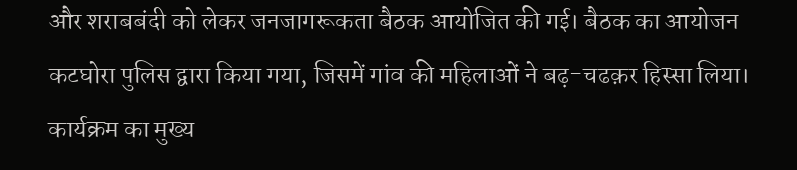और शराबबंदी को लेकर जनजागरूकता बैठक आयोजित की गई। बैठक का आयोजन कटघोरा पुलिस द्वारा किया गया, जिसमें गांव की महिलाओं ने बढ़-चढक़र हिस्सा लिया। कार्यक्रम का मुख्य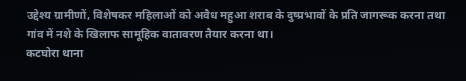उद्देश्य ग्रामीणों, विशेषकर महिलाओं को अवैध महुआ शराब के दुष्प्रभावों के प्रति जागरूक करना तथा गांव में नशे के खिलाफ सामूहिक वातावरण तैयार करना था।
कटघोरा थाना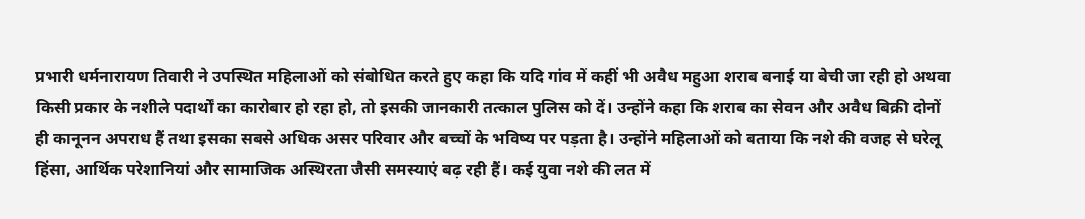प्रभारी धर्मनारायण तिवारी ने उपस्थित महिलाओं को संबोधित करते हुए कहा कि यदि गांव में कहीं भी अवैध महुआ शराब बनाई या बेची जा रही हो अथवा किसी प्रकार के नशीले पदार्थों का कारोबार हो रहा हो, तो इसकी जानकारी तत्काल पुलिस को दें। उन्होंने कहा कि शराब का सेवन और अवैध बिक्री दोनों ही कानूनन अपराध हैं तथा इसका सबसे अधिक असर परिवार और बच्चों के भविष्य पर पड़ता है। उन्होंने महिलाओं को बताया कि नशे की वजह से घरेलू हिंसा, आर्थिक परेशानियां और सामाजिक अस्थिरता जैसी समस्याएं बढ़ रही हैं। कई युवा नशे की लत में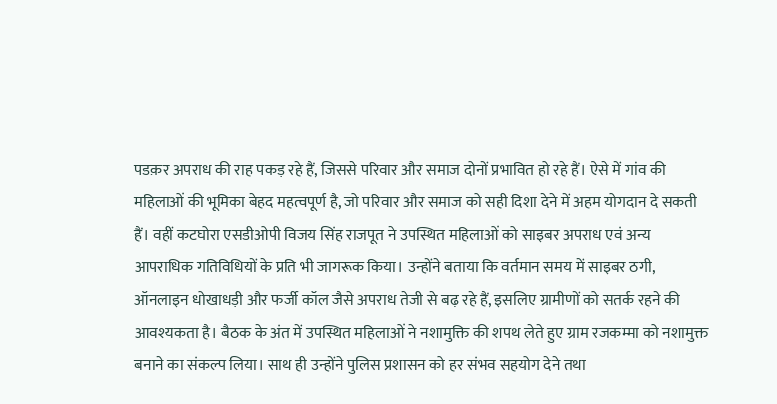पडक़र अपराध की राह पकड़ रहे हैं, जिससे परिवार और समाज दोनों प्रभावित हो रहे हैं। ऐसे में गांव की महिलाओं की भूमिका बेहद महत्वपूर्ण है, जो परिवार और समाज को सही दिशा देने में अहम योगदान दे सकती हैं। वहीं कटघोरा एसडीओपी विजय सिंह राजपूत ने उपस्थित महिलाओं को साइबर अपराध एवं अन्य आपराधिक गतिविधियों के प्रति भी जागरूक किया। उन्होंने बताया कि वर्तमान समय में साइबर ठगी, ऑनलाइन धोखाधड़ी और फर्जी कॉल जैसे अपराध तेजी से बढ़ रहे हैं, इसलिए ग्रामीणों को सतर्क रहने की आवश्यकता है। बैठक के अंत में उपस्थित महिलाओं ने नशामुक्ति की शपथ लेते हुए ग्राम रजकम्मा को नशामुक्त बनाने का संकल्प लिया। साथ ही उन्होंने पुलिस प्रशासन को हर संभव सहयोग देने तथा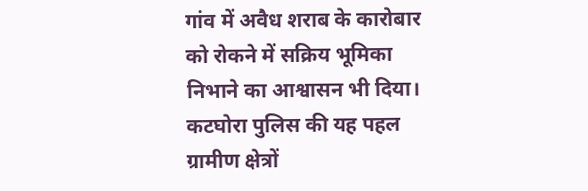गांव में अवैध शराब के कारोबार को रोकने में सक्रिय भूमिका निभाने का आश्वासन भी दिया। कटघोरा पुलिस की यह पहल ग्रामीण क्षेत्रों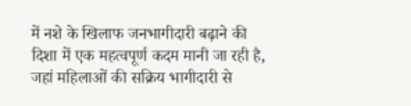में नशे के खिलाफ जनभागीदारी बढ़ाने की दिशा में एक महत्वपूर्ण कदम मानी जा रही है, जहां महिलाओं की सक्रिय भागीदारी से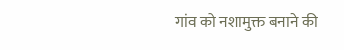गांव को नशामुक्त बनाने की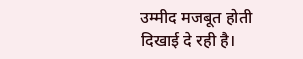उम्मीद मजबूत होती दिखाई दे रही है।